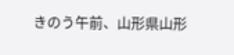きのう午前、山形県山形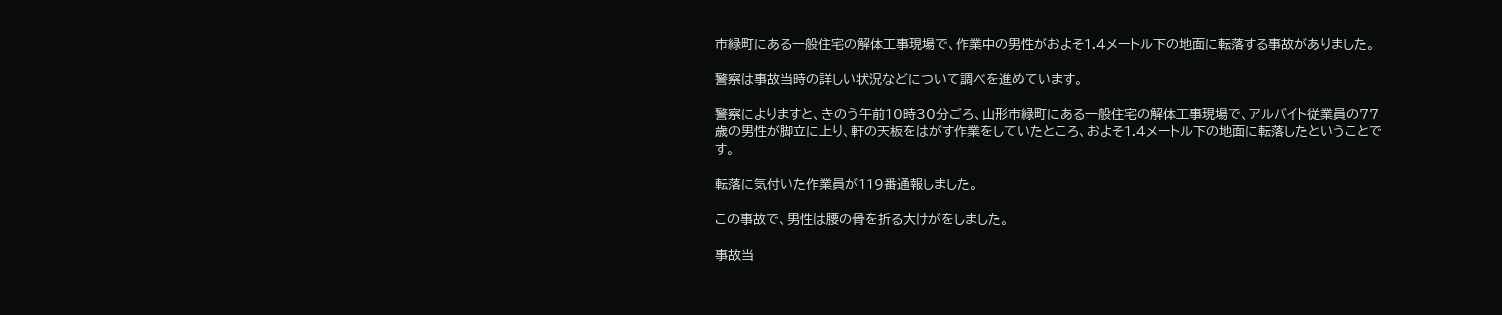市緑町にある一般住宅の解体工事現場で、作業中の男性がおよそ1.4メートル下の地面に転落する事故がありました。

警察は事故当時の詳しい状況などについて調べを進めています。

警察によりますと、きのう午前10時30分ごろ、山形市緑町にある一般住宅の解体工事現場で、アルバイト従業員の77歳の男性が脚立に上り、軒の天板をはがす作業をしていたところ、およそ1.4メートル下の地面に転落したということです。

転落に気付いた作業員が119番通報しました。

この事故で、男性は腰の骨を折る大けがをしました。

事故当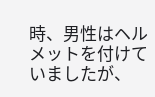時、男性はヘルメットを付けていましたが、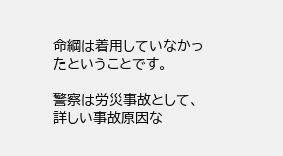命綱は着用していなかったということです。

警察は労災事故として、詳しい事故原因な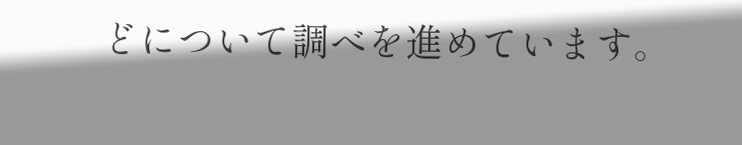どについて調べを進めています。